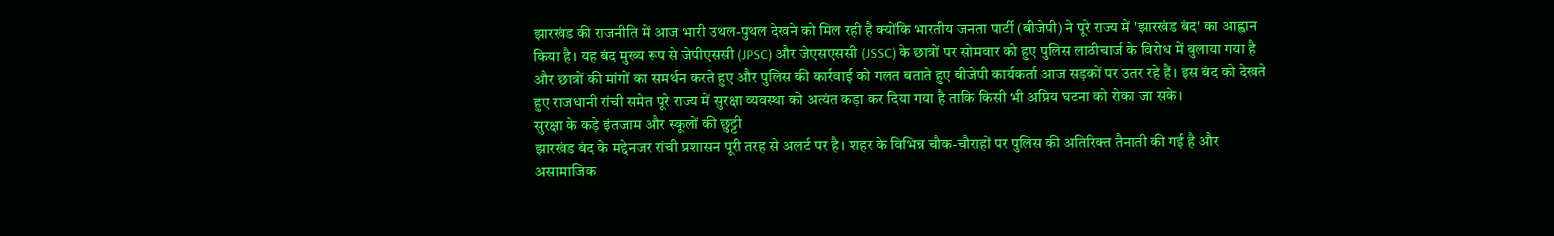झारखंड की राजनीति में आज भारी उथल-पुथल देखने को मिल रही है क्योंकि भारतीय जनता पार्टी (बीजेपी) ने पूरे राज्य में 'झारखंड बंद' का आह्वान किया है। यह बंद मुख्य रूप से जेपीएससी (JPSC) और जेएसएससी (JSSC) के छात्रों पर सोमवार को हुए पुलिस लाठीचार्ज के विरोध में बुलाया गया है और छात्रों की मांगों का समर्थन करते हुए और पुलिस की कार्रवाई को गलत बताते हुए बीजेपी कार्यकर्ता आज सड़कों पर उतर रहे हैं। इस बंद को देखते हुए राजधानी रांची समेत पूरे राज्य में सुरक्षा व्यवस्था को अत्यंत कड़ा कर दिया गया है ताकि किसी भी अप्रिय घटना को रोका जा सके।
सुरक्षा के कड़े इंतजाम और स्कूलों की छुट्टी
झारखंड बंद के मद्देनजर रांची प्रशासन पूरी तरह से अलर्ट पर है। शहर के विभिन्न चौक-चौराहों पर पुलिस की अतिरिक्त तैनाती की गई है और असामाजिक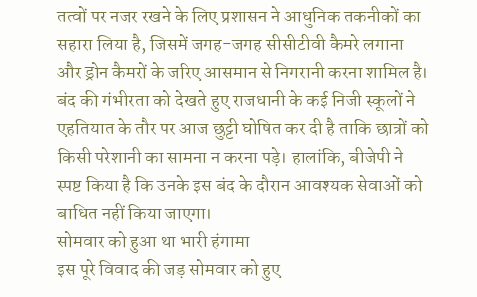तत्वों पर नजर रखने के लिए प्रशासन ने आधुनिक तकनीकों का सहारा लिया है, जिसमें जगह-जगह सीसीटीवी कैमरे लगाना और ड्रोन कैमरों के जरिए आसमान से निगरानी करना शामिल है। बंद की गंभीरता को देखते हुए राजधानी के कई निजी स्कूलों ने एहतियात के तौर पर आज छुट्टी घोषित कर दी है ताकि छात्रों को किसी परेशानी का सामना न करना पड़े। हालांकि, बीजेपी ने स्पष्ट किया है कि उनके इस बंद के दौरान आवश्यक सेवाओं को बाधित नहीं किया जाएगा।
सोमवार को हुआ था भारी हंगामा
इस पूरे विवाद की जड़ सोमवार को हुए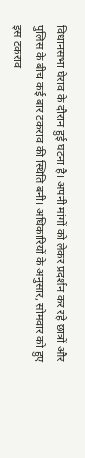विधानसभा घेराव के दौरान हुई घटना है। अपनी मांगों को लेकर प्रदर्शन कर रहे छात्रों और पुलिस के बीच कई बार टकराव की स्थिति बनी। अधिकारियों के अनुसार, सोमवार को हुए इस टकराव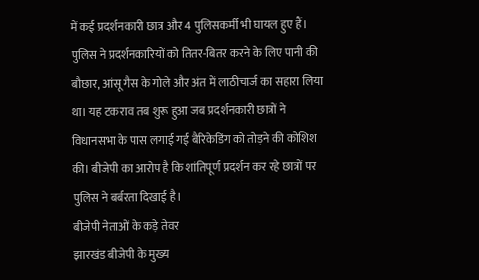में कई प्रदर्शनकारी छात्र और 4 पुलिसकर्मी भी घायल हुए हैं। पुलिस ने प्रदर्शनकारियों को तितर-बितर करने के लिए पानी की बौछार, आंसू गैस के गोले और अंत में लाठीचार्ज का सहारा लिया था। यह टकराव तब शुरू हुआ जब प्रदर्शनकारी छात्रों ने विधानसभा के पास लगाई गई बैरिकेडिंग को तोड़ने की कोशिश की। बीजेपी का आरोप है कि शांतिपूर्ण प्रदर्शन कर रहे छात्रों पर पुलिस ने बर्बरता दिखाई है।
बीजेपी नेताओं के कड़े तेवर
झारखंड बीजेपी के मुख्य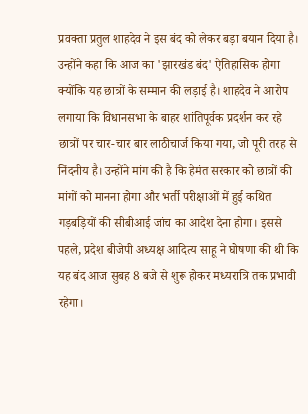प्रवक्ता प्रतुल शाहदेव ने इस बंद को लेकर बड़ा बयान दिया है। उन्होंने कहा कि आज का 'झारखंड बंद' ऐतिहासिक होगा क्योंकि यह छात्रों के सम्मान की लड़ाई है। शाहदेव ने आरोप लगाया कि विधानसभा के बाहर शांतिपूर्वक प्रदर्शन कर रहे छात्रों पर चार-चार बार लाठीचार्ज किया गया, जो पूरी तरह से निंदनीय है। उन्होंने मांग की है कि हेमंत सरकार को छात्रों की मांगों को मानना होगा और भर्ती परीक्षाओं में हुई कथित गड़बड़ियों की सीबीआई जांच का आदेश देना होगा। इससे पहले, प्रदेश बीजेपी अध्यक्ष आदित्य साहू ने घोषणा की थी कि यह बंद आज सुबह 8 बजे से शुरू होकर मध्यरात्रि तक प्रभावी रहेगा।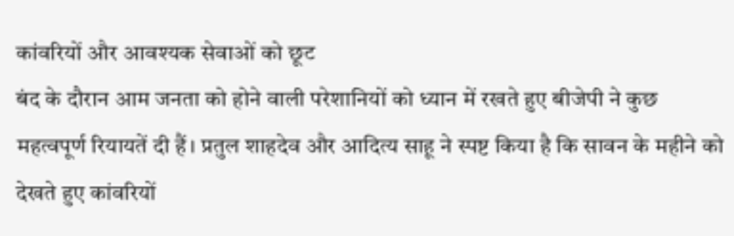कांवरियों और आवश्यक सेवाओं को छूट
बंद के दौरान आम जनता को होने वाली परेशानियों को ध्यान में रखते हुए बीजेपी ने कुछ महत्वपूर्ण रियायतें दी हैं। प्रतुल शाहदेव और आदित्य साहू ने स्पष्ट किया है कि सावन के महीने को देखते हुए कांवरियों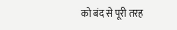को बंद से पूरी तरह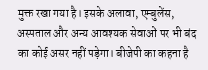मुक्त रखा गया है। इसके अलावा, एम्बुलेंस, अस्पताल और अन्य आवश्यक सेवाओं पर भी बंद का कोई असर नहीं पड़ेगा। बीजेपी का कहना है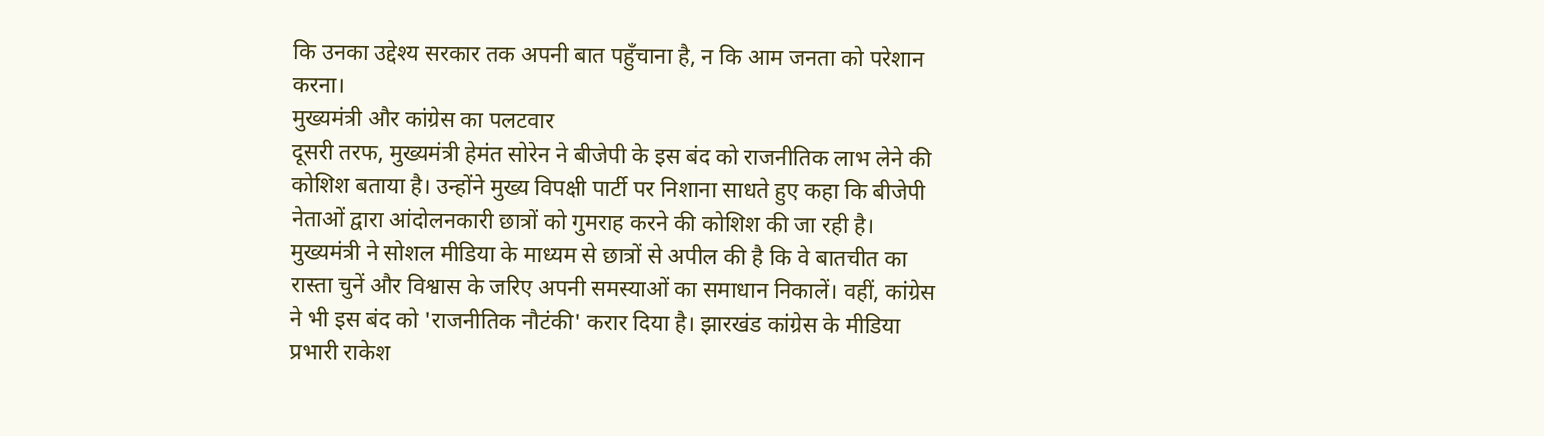कि उनका उद्देश्य सरकार तक अपनी बात पहुँचाना है, न कि आम जनता को परेशान करना।
मुख्यमंत्री और कांग्रेस का पलटवार
दूसरी तरफ, मुख्यमंत्री हेमंत सोरेन ने बीजेपी के इस बंद को राजनीतिक लाभ लेने की कोशिश बताया है। उन्होंने मुख्य विपक्षी पार्टी पर निशाना साधते हुए कहा कि बीजेपी नेताओं द्वारा आंदोलनकारी छात्रों को गुमराह करने की कोशिश की जा रही है। मुख्यमंत्री ने सोशल मीडिया के माध्यम से छात्रों से अपील की है कि वे बातचीत का रास्ता चुनें और विश्वास के जरिए अपनी समस्याओं का समाधान निकालें। वहीं, कांग्रेस ने भी इस बंद को 'राजनीतिक नौटंकी' करार दिया है। झारखंड कांग्रेस के मीडिया प्रभारी राकेश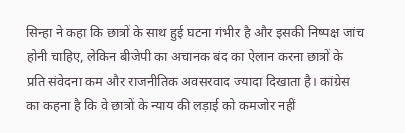सिन्हा ने कहा कि छात्रों के साथ हुई घटना गंभीर है और इसकी निष्पक्ष जांच होनी चाहिए, लेकिन बीजेपी का अचानक बंद का ऐलान करना छात्रों के प्रति संवेदना कम और राजनीतिक अवसरवाद ज्यादा दिखाता है। कांग्रेस का कहना है कि वे छात्रों के न्याय की लड़ाई को कमजोर नहीं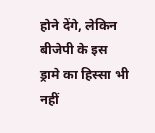होने देंगे, लेकिन बीजेपी के इस ड्रामे का हिस्सा भी नहीं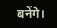बनेंगे।